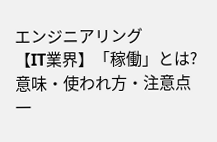エンジニアリング
【IT業界】「稼働」とは?
意味・使われ方・注意点
一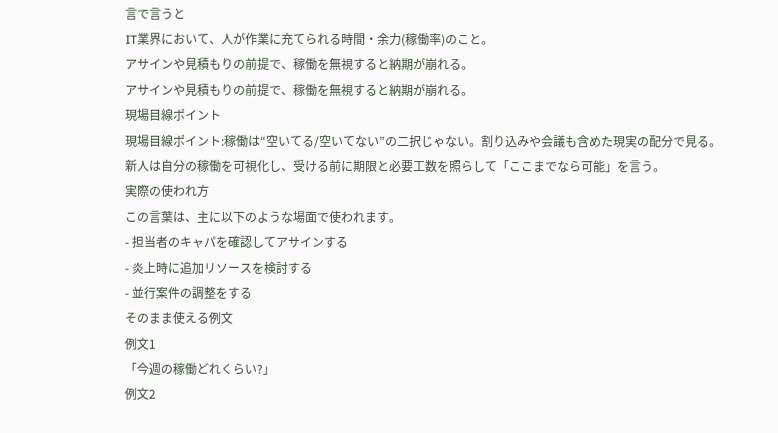言で言うと
IT業界において、人が作業に充てられる時間・余力(稼働率)のこと。
アサインや見積もりの前提で、稼働を無視すると納期が崩れる。
アサインや見積もりの前提で、稼働を無視すると納期が崩れる。
現場目線ポイント
現場目線ポイント:稼働は“空いてる/空いてない”の二択じゃない。割り込みや会議も含めた現実の配分で見る。
新人は自分の稼働を可視化し、受ける前に期限と必要工数を照らして「ここまでなら可能」を言う。
実際の使われ方
この言葉は、主に以下のような場面で使われます。
- 担当者のキャパを確認してアサインする
- 炎上時に追加リソースを検討する
- 並行案件の調整をする
そのまま使える例文
例文1
「今週の稼働どれくらい?」
例文2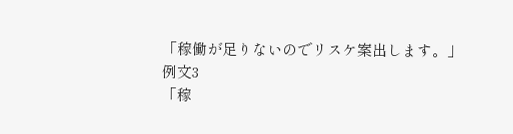「稼働が足りないのでリスケ案出します。」
例文3
「稼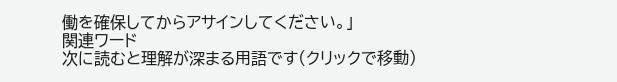働を確保してからアサインしてください。」
関連ワード
次に読むと理解が深まる用語です(クリックで移動)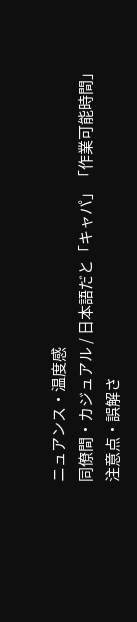ニュアンス・温度感
同僚間・カジュアル / 日本語だと「キャパ」「作業可能時間」
注意点・誤解さ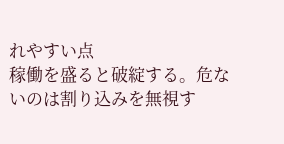れやすい点
稼働を盛ると破綻する。危ないのは割り込みを無視す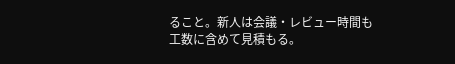ること。新人は会議・レビュー時間も工数に含めて見積もる。